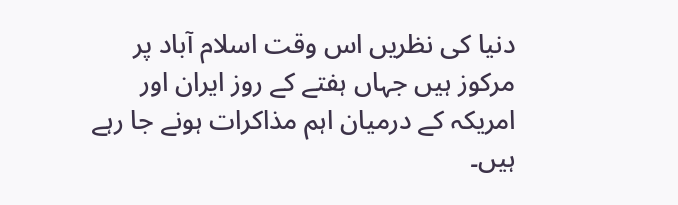دنیا کی نظریں اس وقت اسلام آباد پر مرکوز ہیں جہاں ہفتے کے روز ایران اور امریکہ کے درمیان اہم مذاکرات ہونے جا رہے ہیں۔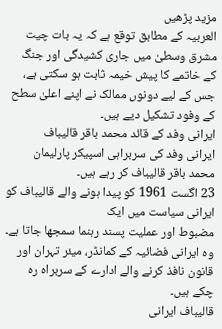مزید پڑھیں
العربیہ کے مطابق توقع ہے کہ یہ بات چیت مشرق وسطیٰ میں جاری کشیدگی اور جنگ کے خاتمے کا پیش خیمہ ثابت ہو سکتی ہے، جس کے لیے دونوں ممالک نے اپنے اعلیٰ سطح کے وفود تشکیل دیے ہیں۔
ایرانی وفد کے قائد محمد باقر قالیباف
ایرانی وفد کی سربراہی اسپیکر پارلیمان محمد باقر قالیباف کر رہے ہیں۔
23 اگست 1961 کو پیدا ہونے والے قالیباف کو ایرانی سیاست میں ایک
مضبوط اور عملیت پسند رہنما سمجھا جاتا ہے۔ وہ ایرانی فضائیہ کے کمانڈر، میئر تہران اور قانون نافذ کرنے والے ادارے کے سربراہ رہ چکے ہیں۔
قالیباف ایرانی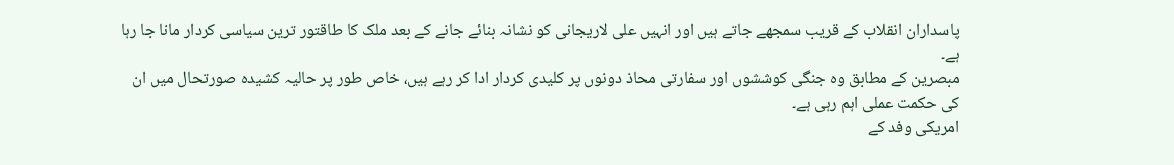پاسداران انقلاب کے قریب سمجھے جاتے ہیں اور انہیں علی لاریجانی کو نشانہ بنائے جانے کے بعد ملک کا طاقتور ترین سیاسی کردار مانا جا رہا ہے۔
مبصرین کے مطابق وہ جنگی کوششوں اور سفارتی محاذ دونوں پر کلیدی کردار ادا کر رہے ہیں، خاص طور پر حالیہ کشیدہ صورتحال میں ان کی حکمت عملی اہم رہی ہے۔
امریکی وفد کے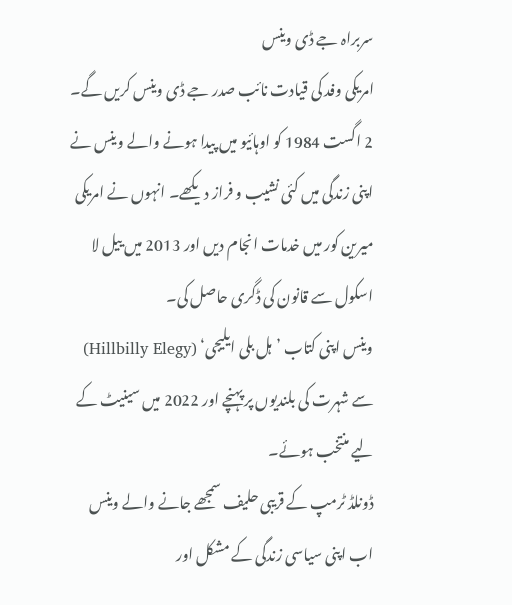سربراہ جے ڈی وینس
امریکی وفد کی قیادت نائب صدر جے ڈی وینس کریں گے۔
2 اگست 1984 کو اوہائیو میں پیدا ہونے والے وینس نے اپنی زندگی میں کئی نشیب و فراز دیکھے۔ انہوں نے امریکی میرین کور میں خدمات انجام دیں اور 2013 میں ییل لا اسکول سے قانون کی ڈگری حاصل کی۔
وینس اپنی کتاب ’ہل بلی ایلیجی‘ (Hillbilly Elegy) سے شہرت کی بلندیوں پر پہنچے اور 2022 میں سینیٹ کے لیے منتخب ہوئے۔
ڈونلڈ ٹرمپ کے قریبی حلیف سمجھے جانے والے وینس اب اپنی سیاسی زندگی کے مشکل اور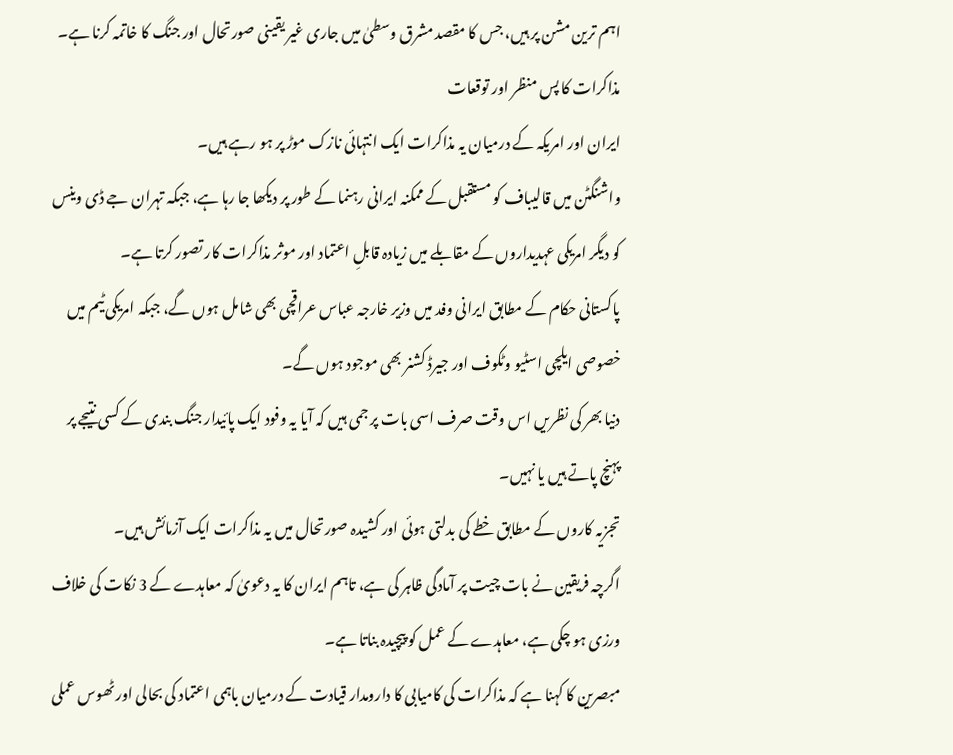اہم ترین مشن پر ہیں، جس کا مقصد مشرق وسطیٰ میں جاری غیر یقینی صورتحال اور جنگ کا خاتمہ کرنا ہے۔
مذاکرات کا پس منظر اور توقعات
ایران اور امریکہ کے درمیان یہ مذاکرات ایک انتہائی نازک موڑ پر ہو رہے ہیں۔
واشنگٹن میں قالیباف کو مستقبل کے ممکنہ ایرانی رہنما کے طور پر دیکھا جا رہا ہے، جبکہ تہران جے ڈی وینس کو دیگر امریکی عہدیداروں کے مقابلے میں زیادہ قابلِ اعتماد اور موثر مذاکرات کار تصور کرتا ہے۔
پاکستانی حکام کے مطابق ایرانی وفد میں وزیر خارجہ عباس عراقچی بھی شامل ہوں گے، جبکہ امریکی ٹیم میں خصوصی ایلچی اسٹیو وٹکوف اور جیرڈ کشنر بھی موجود ہوں گے۔
دنیا بھر کی نظریں اس وقت صرف اسی بات پر جمی ہیں کہ آیا یہ وفود ایک پائیدار جنگ بندی کے کسی نتیجے پر پہنچ پاتے ہیں یا نہیں۔
تجزیہ کاروں کے مطابق خطے کی بدلتی ہوئی اور کشیدہ صورتحال میں یہ مذاکرات ایک آزمائش ہیں۔
اگرچہ فریقین نے بات چیت پر آمادگی ظاہر کی ہے، تاہم ایران کا یہ دعویٰ کہ معاہدے کے 3 نکات کی خلاف ورزی ہو چکی ہے، معاہدے کے عمل کو پیچیدہ بناتا ہے۔
مبصرین کا کہنا ہے کہ مذاکرات کی کامیابی کا دارومدار قیادت کے درمیان باہمی اعتماد کی بحالی اور ٹھوس عملی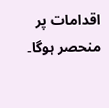اقدامات پر منحصر ہوگا۔